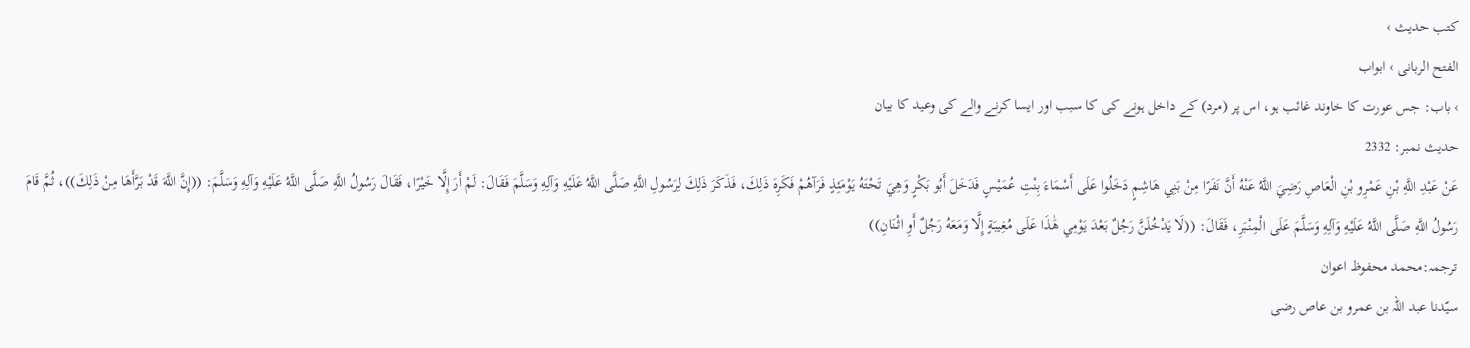کتب حدیث ›
الفتح الربانی › ابواب
› باب: جس عورت کا خاوند غائب ہو، اس پر (مرد) کے داخل ہونے کی کا سبب اور ایسا کرنے والے کی وعید کا بیان
حدیث نمبر: 2332
عَنْ عَبْدِ اللَّهِ بْنِ عَمْرِو بْنِ الْعَاصِ رَضِيَ اللَّهُ عَنْهُ أَنَّ نَفَرًا مِنْ بَنِي هَاشِمٍ دَخَلُوا عَلَى أَسْمَاءَ بِنْتِ عُمَيْسٍ فَدَخَلَ أَبُو بَكْرٍ وَهِيَ تَحْتَهُ يَوْمَئِذٍ فَرَآهُمْ فَكَرِهَ ذَلِكَ، فَذَكَرَ ذَلِكَ لِرَسُولِ اللَّهِ صَلَّى اللَّهُ عَلَيْهِ وَآلِهِ وَسَلَّمَ فَقَالَ: لَمْ أَرَ إِلَّا خَيْرًا، فَقَالَ رَسُولُ اللَّهِ صَلَّى اللَّهُ عَلَيْهِ وَآلِهِ وَسَلَّمَ: ((إِنَّ اللَّهَ قَدْ بَرَّأَهَا مِنْ ذَلِكَ))، ثُمَّ قَامَ رَسُولُ اللَّهِ صَلَّى اللَّهُ عَلَيْهِ وَآلِهِ وَسَلَّمَ عَلَى الْمِنْبَرِ، فَقَالَ: ((لَا يَدْخُلَنَّ رَجُلٌ بَعْدَ يَوْمِي هَٰذَا عَلَى مُغِيبَةٍ إِلَّا وَمَعَهُ رَجُلٌ أَوِ اثْنَانِ))
ترجمہ:محمد محفوظ اعوان
سیّدنا عبد اللہ بن عمرو بن عاص رضی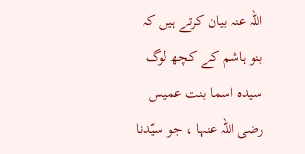اللہ عنہ بیان کرتے ہیں کہ بنو ہاشم کے کچھ لوگ سیدہ اسما بنت عمیس رضی اللہ عنہا ، جو سیّدنا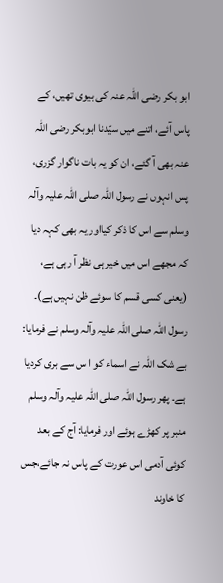ابو بکر رضی اللہ عنہ کی بیوی تھیں، کے پاس آئے، اتنے میں سیّدنا ابوبکر رضی اللہ عنہ بھی آ گئے، ان کو یہ بات ناگوار گزری، پس انہوں نے رسول اللہ صلی اللہ علیہ وآلہ وسلم سے اس کا ذکر کیااور یہ بھی کہہ دیا کہ مجھے اس میں خیر ہی نظر آ رہی ہے، (یعنی کسی قسم کا سوئے ظن نہیں ہے)۔ رسول اللہ صلی اللہ علیہ وآلہ وسلم نے فرمایا: بے شک اللہ نے اسماء کو ا س سے بری کردیا ہے۔ پھر رسول اللہ صلی اللہ علیہ وآلہ وسلم منبر پر کھڑے ہوئے اور فرمایا: آج کے بعد کوئی آدمی اس عورت کے پاس نہ جائے،جس کا خاوند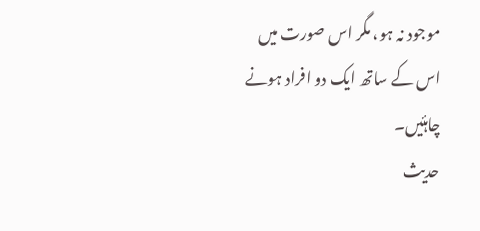موجود نہ ہو، مگر اس صورت میں اس کے ساتھ ایک دو افراد ہونے چاہئیں۔
حدیث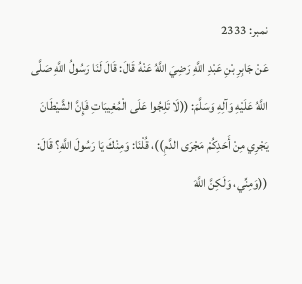نمبر: 2333
عَنْ جَابِرِ بْنِ عَبْدِ اللَّهِ رَضِيَ اللَّهُ عَنْهُ قَالَ: قَالَ لَنَا رَسُولُ اللَّهِ صَلَّى اللَّهُ عَلَيْهِ وَآلِهِ وَسَلَّمَ: ((لَا تَلِجُوا عَلَى الْمُغِيبَاتِ فَإِنَّ الشَّيْطَانَ يَجْرِي مِنْ أَحَدِكُمْ مَجْرَى الدَّمِ))، قُلْنَا: وَمِنْكَ يَا رَسُولَ اللَّهِ؟ قَالَ: ((وَمِنِّي، وَلَكِنَّ اللَّهَ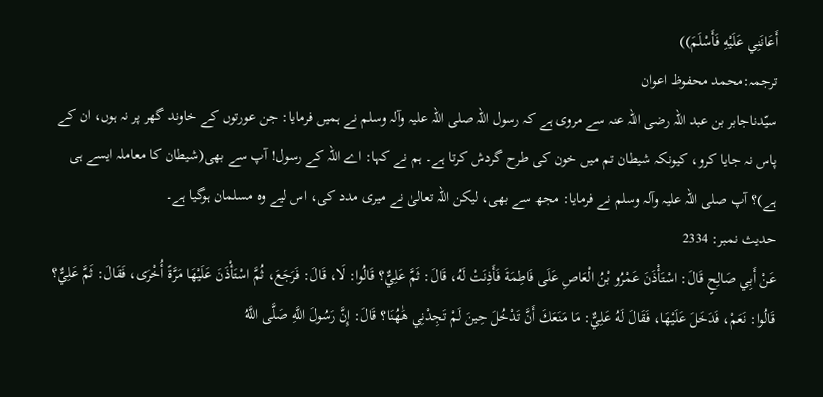أَعَانَنِي عَلَيْهِ فَأَسْلَمَ))
ترجمہ:محمد محفوظ اعوان
سیّدناجابر بن عبد اللہ رضی اللہ عنہ سے مروی ہے کہ رسول اللہ صلی اللہ علیہ وآلہ وسلم نے ہمیں فرمایا: جن عورتوں کے خاوند گھر پر نہ ہوں، ان کے پاس نہ جایا کرو، کیونکہ شیطان تم میں خون کی طرح گردش کرتا ہے۔ ہم نے کہا: اے اللہ کے رسول! آپ سے بھی(شیطان کا معاملہ ایسے ہی ہے)؟ آپ صلی اللہ علیہ وآلہ وسلم نے فرمایا: مجھ سے بھی، لیکن اللہ تعالیٰ نے میری مدد کی، اس لیے وہ مسلمان ہوگیا ہے۔
حدیث نمبر: 2334
عَنْ أَبِي صَالِحٍ قَالَ: اسْتَأْذَنَ عَمْرُو بْنُ الْعَاصِ عَلَى فَاطِمَةَ فَأَذِنَتْ لَهُ، قَالَ: ثَمَّ عَلِيٌّ؟ قَالُوا: لَا، قَالَ: فَرَجَعَ، ثُمَّ اسْتَأْذَنَ عَلَيْهَا مَرَّةً أُخْرَى، فَقَالَ: ثَمَّ عَلِيٌّ؟ قَالُوا: نَعَمْ، فَدَخَلَ عَلَيْهَا، فَقَالَ لَهُ عَلِيٌّ: مَا مَنَعَكَ أَنَّ تَدْخُلَ حِينَ لَمْ تَجِدْنِي هَٰهُنَا؟ قَالَ: إِنَّ رَسُولَ اللَّهِ صَلَّى اللَّهُ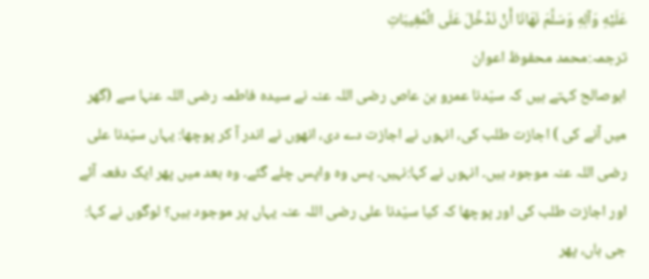عَلَيْهِ وَآلِهِ وَسَلَّمَ نَهَانَا أَنْ نَدْخُلَ عَلَى الْمُغِيبَاتِ
ترجمہ:محمد محفوظ اعوان
ابوصالح کہتے ہیں کہ سیّدنا عمرو بن عاص رضی اللہ عنہ نے سیدہ فاطمہ رضی اللہ عنہا سے (گھر میں آنے کی ) اجازت طلب کی، انہوں نے اجازت دے دی، انھوں نے اندر آ کر پوچھا: یہاں سیّدنا علی رضی اللہ عنہ موجود ہیں۔ انہوں نے کہا:نہیں۔ پس وہ واپس چلے گئے۔ وہ بعد میں پھر ایک دفعہ آئے اور اجازت طلب کی اور پوچھا کہ کیا سیّدنا علی رضی اللہ عنہ یہاں پر موجود ہیں؟ لوگوں نے کہا: جی ہاں، پھر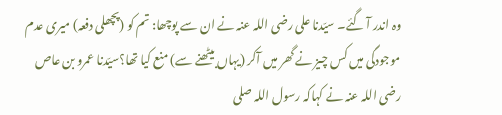وہ اندر آ گئے۔ سیّدنا علی رضی اللہ عنہ نے ان سے پوچھا: تم کو (پچھلی دفعہ) میری عدم موجودگی میں کس چیز نے گھر میں آکر (یہاں بیٹھنے سے) منع کیا تھا؟سیّدنا عمرو بن عاص رضی اللہ عنہ نے کہاکہ رسول اللہ صلی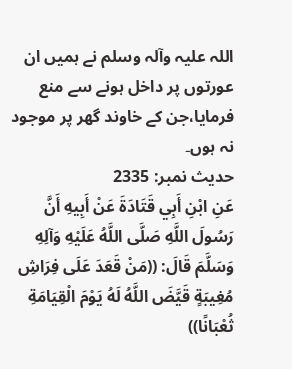اللہ علیہ وآلہ وسلم نے ہمیں ان عورتوں پر داخل ہونے سے منع فرمایا،جن کے خاوند گھر پر موجود نہ ہوں۔
حدیث نمبر: 2335
عَنِ ابْنِ أَبِي قَتَادَةَ عَنْ أَبِيهِ أَنَّ رَسُولَ اللَّهِ صَلَّى اللَّهُ عَلَيْهِ وَآلِهِ وَسَلَّمَ قَالَ: ((مَنْ قَعَدَ عَلَى فِرَاشِ مُغِيبَةٍ قَيَّضَ اللَّهُ لَهُ يَوْمَ الْقِيَامَةِ ثُعْبَانًا))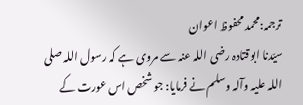ترجمہ:محمد محفوظ اعوان
سیّدنا ابوقتادہ رضی اللہ عنہ سے مروی ہے کہ رسول اللہ صلی اللہ علیہ وآلہ وسلم نے فرمایا: جو شخص اس عورت کے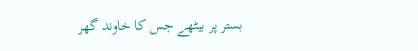بستر پر بیٹھے جس کا خاوند گھر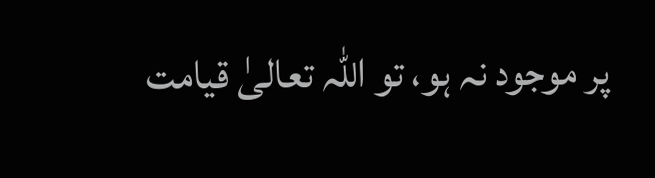پر موجود نہ ہو، تو اللہ تعالیٰ قیامت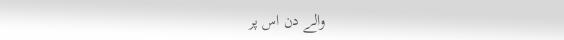والے دن اس پر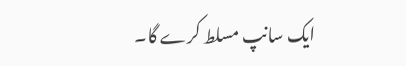ایک سانپ مسلط کرے گا۔